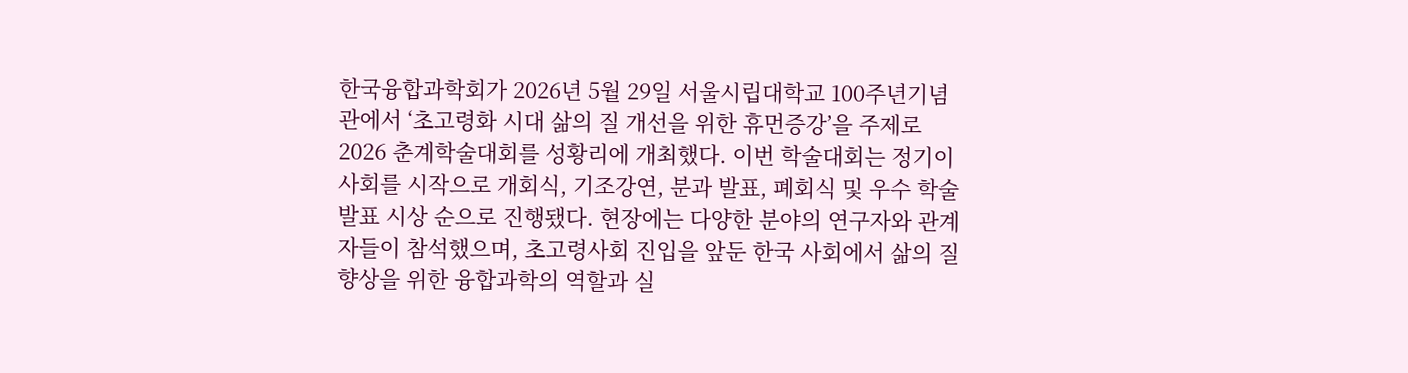한국융합과학회가 2026년 5월 29일 서울시립대학교 100주년기념관에서 ‘초고령화 시대 삶의 질 개선을 위한 휴먼증강’을 주제로 2026 춘계학술대회를 성황리에 개최했다. 이번 학술대회는 정기이사회를 시작으로 개회식, 기조강연, 분과 발표, 폐회식 및 우수 학술발표 시상 순으로 진행됐다. 현장에는 다양한 분야의 연구자와 관계자들이 참석했으며, 초고령사회 진입을 앞둔 한국 사회에서 삶의 질 향상을 위한 융합과학의 역할과 실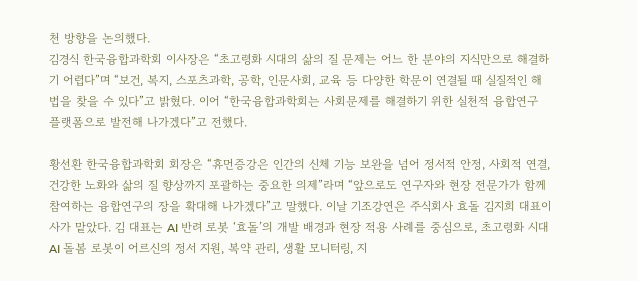천 방향을 논의했다.
김경식 한국융합과학회 이사장은 “초고령화 시대의 삶의 질 문제는 어느 한 분야의 지식만으로 해결하기 어렵다”며 “보건, 복지, 스포츠과학, 공학, 인문사회, 교육 등 다양한 학문이 연결될 때 실질적인 해법을 찾을 수 있다”고 밝혔다. 이어 “한국융합과학회는 사회문제를 해결하기 위한 실천적 융합연구 플랫폼으로 발전해 나가겠다”고 전했다.

황선환 한국융합과학회 회장은 “휴먼증강은 인간의 신체 기능 보완을 넘어 정서적 안정, 사회적 연결, 건강한 노화와 삶의 질 향상까지 포괄하는 중요한 의제”라며 “앞으로도 연구자와 현장 전문가가 함께 참여하는 융합연구의 장을 확대해 나가겠다”고 말했다. 이날 기조강연은 주식회사 효돌 김지희 대표이사가 맡았다. 김 대표는 AI 반려 로봇 ‘효돌’의 개발 배경과 현장 적용 사례를 중심으로, 초고령화 시대 AI 돌봄 로봇이 어르신의 정서 지원, 복약 관리, 생활 모니터링, 지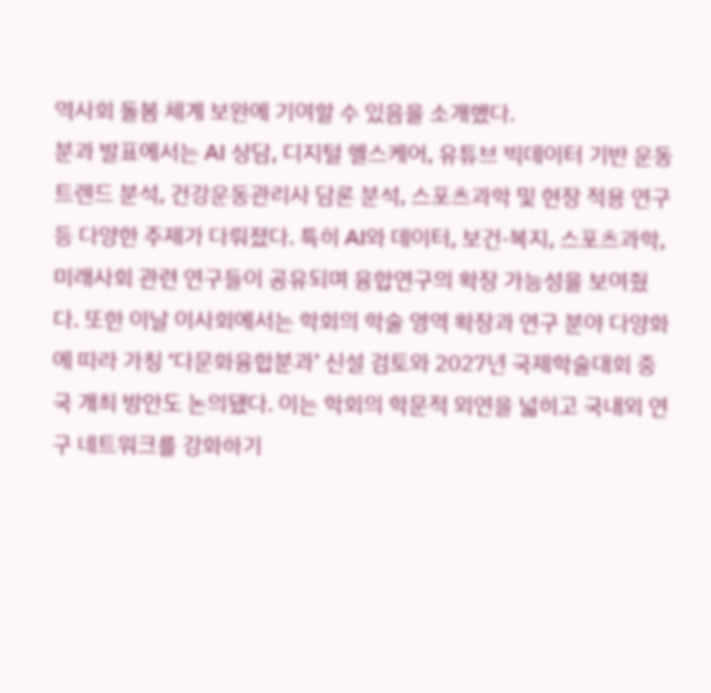역사회 돌봄 체계 보완에 기여할 수 있음을 소개했다.
분과 발표에서는 AI 상담, 디지털 헬스케어, 유튜브 빅데이터 기반 운동 트렌드 분석, 건강운동관리사 담론 분석, 스포츠과학 및 현장 적용 연구 등 다양한 주제가 다뤄졌다. 특히 AI와 데이터, 보건·복지, 스포츠과학, 미래사회 관련 연구들이 공유되며 융합연구의 확장 가능성을 보여줬다. 또한 이날 이사회에서는 학회의 학술 영역 확장과 연구 분야 다양화에 따라 가칭 ‘다문화융합분과’ 신설 검토와 2027년 국제학술대회 중국 개최 방안도 논의됐다. 이는 학회의 학문적 외연을 넓히고 국내외 연구 네트워크를 강화하기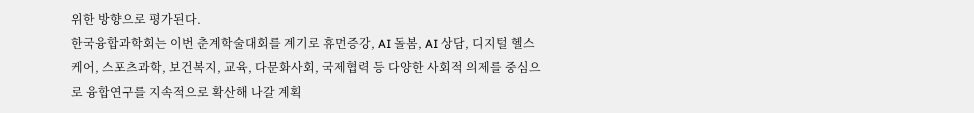위한 방향으로 평가된다.
한국융합과학회는 이번 춘계학술대회를 계기로 휴먼증강, AI 돌봄, AI 상담, 디지털 헬스케어, 스포츠과학, 보건복지, 교육, 다문화사회, 국제협력 등 다양한 사회적 의제를 중심으로 융합연구를 지속적으로 확산해 나갈 계획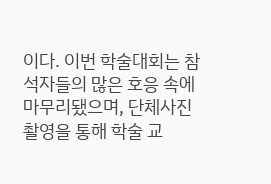이다. 이번 학술대회는 참석자들의 많은 호응 속에 마무리됐으며, 단체사진 촬영을 통해 학술 교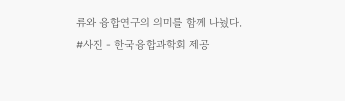류와 융합연구의 의미를 함께 나눴다.
#사진 - 한국융합과학회 제공